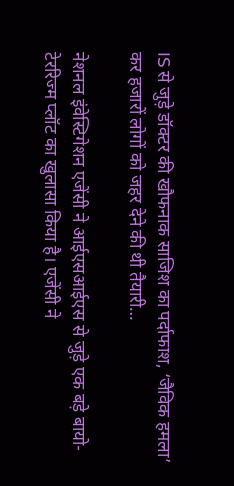IS से जुड़े डॉक्टर की खौफनाक साजिश का पर्दाफाश, ‘जैविक हमला’ कर हजारों लोगों को जहर देने की थी तैयारी…

नेशनल इंवेस्टिगेशन एजेंसी ने आईएसआईएस से जुड़े एक बड़े बायो-टेररिज्म प्लॉट का खुलासा किया है। एजेंसी ने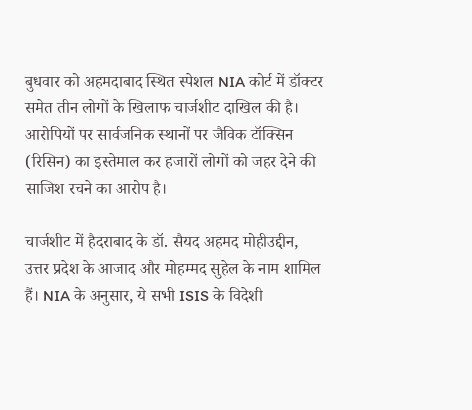बुधवार को अहमदाबाद स्थित स्पेशल NIA कोर्ट में डॉक्टर समेत तीन लोगों के खिलाफ चार्जशीट दाखिल की है। आरोपियों पर सार्वजनिक स्थानों पर जैविक टॉक्सिन (रिसिन) का इस्तेमाल कर हजारों लोगों को जहर देने की साजिश रचने का आरोप है।

चार्जशीट में हैदराबाद के डॉ. सैयद अहमद मोहीउद्दीन, उत्तर प्रदेश के आजाद और मोहम्मद सुहेल के नाम शामिल हैं। NIA के अनुसार, ये सभी ISIS के विदेशी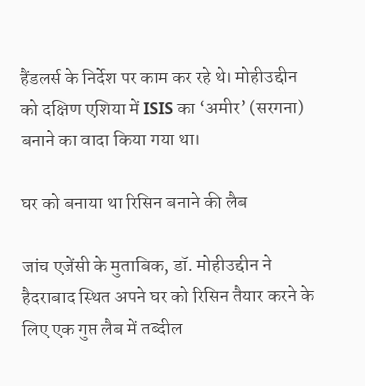हैंडलर्स के निर्देश पर काम कर रहे थे। मोहीउद्दीन को दक्षिण एशिया में ISIS का ‘अमीर’ (सरगना) बनाने का वादा किया गया था।

घर को बनाया था रिसिन बनाने की लैब

जांच एजेंसी के मुताबिक, डॉ. मोहीउद्दीन ने हैदराबाद स्थित अपने घर को रिसिन तैयार करने के लिए एक गुप्त लैब में तब्दील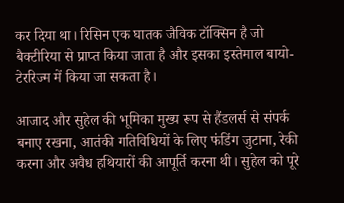कर दिया था। रिसिन एक घातक जैविक टॉक्सिन है जो बैक्टीरिया से प्राप्त किया जाता है और इसका इस्तेमाल बायो-टेररिज्म में किया जा सकता है।

आजाद और सुहेल की भूमिका मुख्य रूप से हैंडलर्स से संपर्क बनाए रखना, आतंकी गतिविधियों के लिए फंडिंग जुटाना, रेकी करना और अवैध हथियारों की आपूर्ति करना थी। सुहेल को पूरे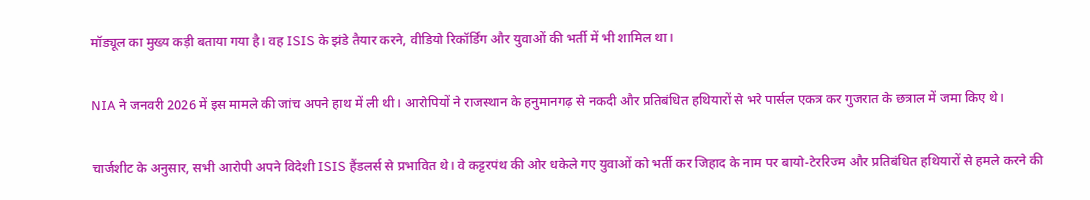मॉड्यूल का मुख्य कड़ी बताया गया है। वह ISIS के झंडे तैयार करने, वीडियो रिकॉर्डिंग और युवाओं की भर्ती में भी शामिल था।

NIA ने जनवरी 2026 में इस मामले की जांच अपने हाथ में ली थी। आरोपियों ने राजस्थान के हनुमानगढ़ से नकदी और प्रतिबंधित हथियारों से भरे पार्सल एकत्र कर गुजरात के छत्राल में जमा किए थे।

चार्जशीट के अनुसार, सभी आरोपी अपने विदेशी ISIS हैंडलर्स से प्रभावित थे। वे कट्टरपंथ की ओर धकेले गए युवाओं को भर्ती कर जिहाद के नाम पर बायो-टेररिज्म और प्रतिबंधित हथियारों से हमले करने की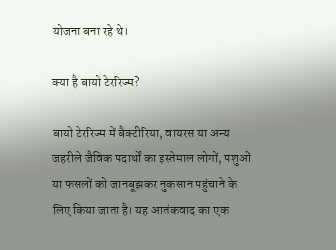योजना बना रहे थे।

क्या है बायो टेररिज्म?

बायो टेररिज्म में बैक्टीरिया, वायरस या अन्य जहरीले जैविक पदार्थों का इस्तेमाल लोगों, पशुओं या फसलों को जानबूझकर नुकसान पहुंचाने के लिए किया जाता है। यह आतंकवाद का एक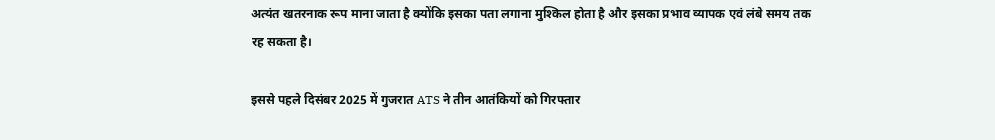अत्यंत खतरनाक रूप माना जाता है क्योंकि इसका पता लगाना मुश्किल होता है और इसका प्रभाव व्यापक एवं लंबे समय तक रह सकता है।

इससे पहले दिसंबर 2025 में गुजरात ATS ने तीन आतंकियों को गिरफ्तार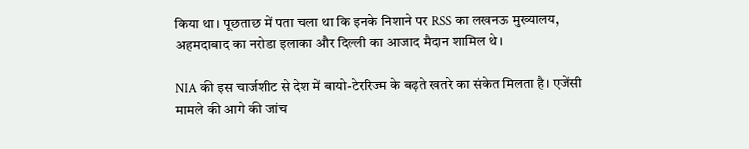किया था। पूछताछ में पता चला था कि इनके निशाने पर RSS का लखनऊ मुख्यालय, अहमदाबाद का नरोडा इलाका और दिल्ली का आजाद मैदान शामिल थे।

NIA की इस चार्जशीट से देश में बायो-टेररिज्म के बढ़ते खतरे का संकेत मिलता है। एजेंसी मामले की आगे की जांच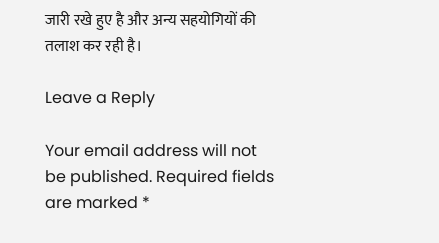जारी रखे हुए है और अन्य सहयोगियों की तलाश कर रही है।

Leave a Reply

Your email address will not be published. Required fields are marked *